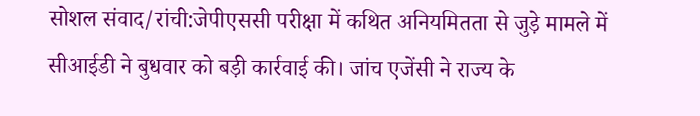सोशल संवाद/रांची:जेपीएससी परीक्षा में कथित अनियमितता से जुड़े मामले में सीआईडी ने बुधवार को बड़ी कार्रवाई की। जांच एजेंसी ने राज्य के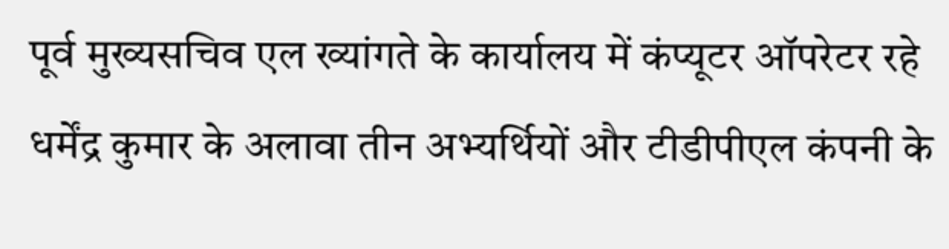पूर्व मुख्यसचिव एल ख्यांगते के कार्यालय में कंप्यूटर ऑपरेटर रहे धर्मेंद्र कुमार के अलावा तीन अभ्यर्थियों और टीडीपीएल कंपनी के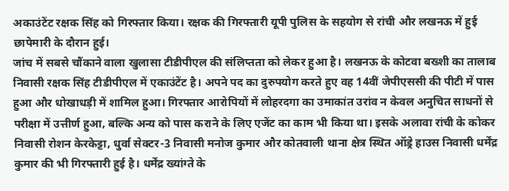अकाउंटेंट रक्षक सिंह को गिरफ्तार किया। रक्षक की गिरफ्तारी यूपी पुलिस के सहयोग से रांची और लखनऊ में हुई छापेमारी के दौरान हुई।
जांच में सबसे चौंकाने वाला खुलासा टीडीपीएल की संलिप्तता को लेकर हुआ है। लखनऊ के कोटवा बख्शी का तालाब निवासी रक्षक सिंह टीडीपीएल में एकाउंटेंट है। अपने पद का दुरुपयोग करते हुए वह 14वीं जेपीएससी की पीटी में पास हुआ और धोखाधड़ी में शामिल हुआ। गिरफ्तार आरोपियों में लोहरदगा का उमाकांत उरांव न केवल अनुचित साधनों से परीक्षा में उत्तीर्ण हुआ, बल्कि अन्य को पास कराने के लिए एजेंट का काम भी किया था। इसके अलावा रांची के कोकर निवासी रोशन केरकेट्टा, धुर्वा सेक्टर-3 निवासी मनोज कुमार और कोतवाली थाना क्षेत्र स्थित ऑड्रे हाउस निवासी धर्मेंद्र कुमार की भी गिरफ्तारी हुई है। धर्मेंद्र ख्यांग्ते के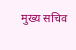मुख्य सचिव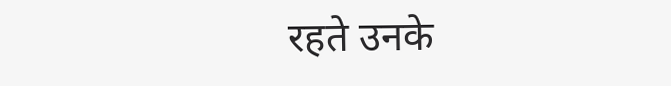रहते उनके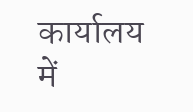कार्यालय में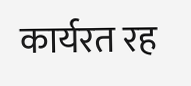कार्यरत रह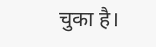चुका है।